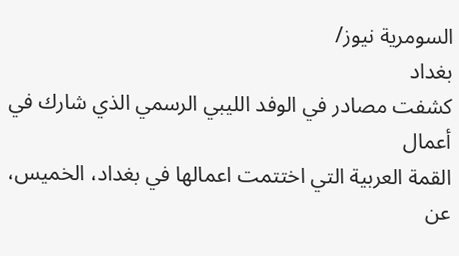السومرية نيوز/
بغداد
كشفت مصادر في الوفد الليبي الرسمي الذي شارك في أعمال
القمة العربية التي اختتمت اعمالها في بغداد، الخميس، عن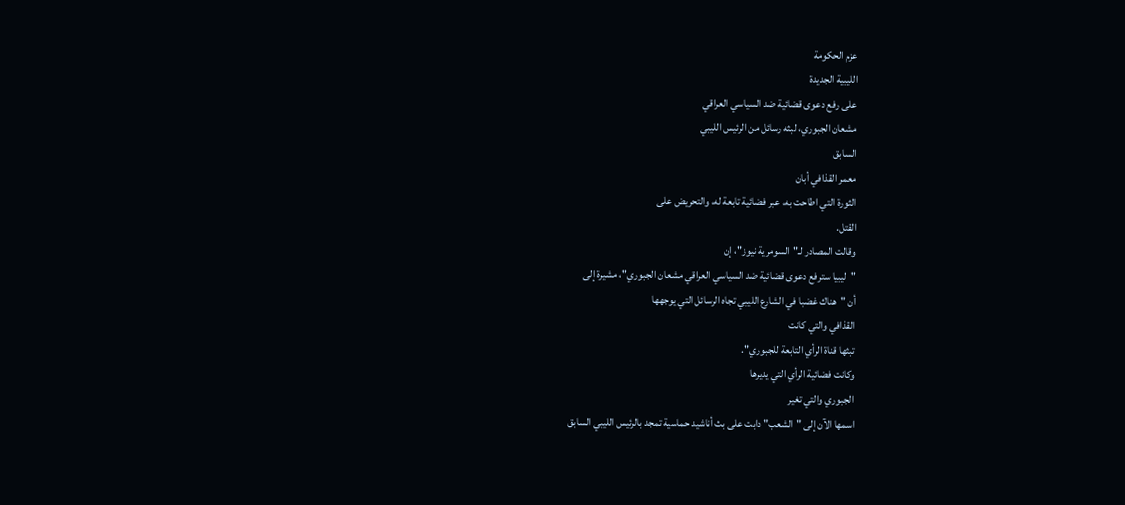عزم الحكومة
الليبية الجديدة
على رفع دعوى قضائية ضد السياسي العراقي
مشعان الجبوري، لبثه رسائل من الرئيس الليبي
السابق
معمر القذافي أبان
الثورة التي اطاحت به، عبر فضائية تابعة له، والتحريض على
القتل.
وقالت المصادر لـ"السومرية نيوز"، إن
"ليبيا سترفع دعوى قضائية ضد السياسي العراقي مشعان الجبوري"، مشيرة إلى
أن "هناك غضبا في الشارع الليبي تجاه الرسائل التي يوجهها
القذافي والتي كانت
تبثها قناة الرأي التابعة للجبوري".
وكانت فضائية الرأي التي يديرها
الجبوري والتي تغير
اسمها الآن إلى "الشعب" دابت على بث أناشيد حماسية تمجد بالرئيس الليبي السابق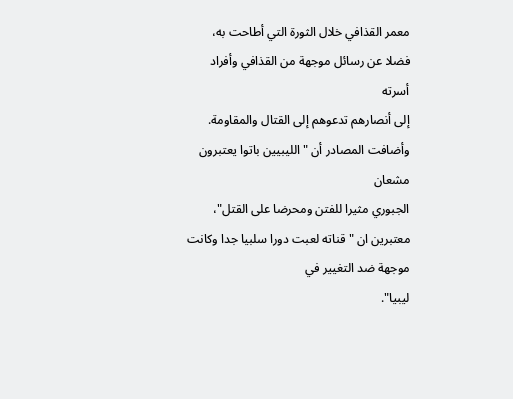معمر القذافي خلال الثورة التي أطاحت به، فضلا عن رسائل موجهة من القذافي وأفراد أسرته
إلى أنصارهم تدعوهم إلى القتال والمقاومة.
وأضافت المصادر أن "الليبيين باتوا يعتبرون مشعان
الجبوري مثيرا للفتن ومحرضا على القتل"،
معتبرين ان "قناته لعبت دورا سلبيا جدا وكانت موجهة ضد التغيير في
ليبيا".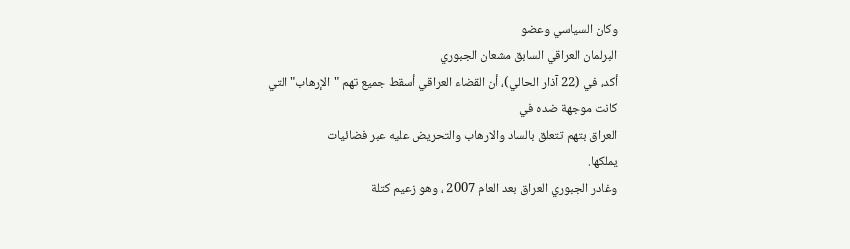وكان السياسي وعضو
البرلمان العراقي السابق مشعان الجبوري
أكد، في (22 آذار الحالي)، أن القضاء العراقي أسقط جميع تهم "الإرهاب" التي
كانت موجهة ضده في
العراق بتهم تتعلق بالساد والارهاب والتحريض عليه عبر فضائيات
يملكها.
وغادر الجبوري العراق بعد العام 2007 ، وهو زعيم كتلة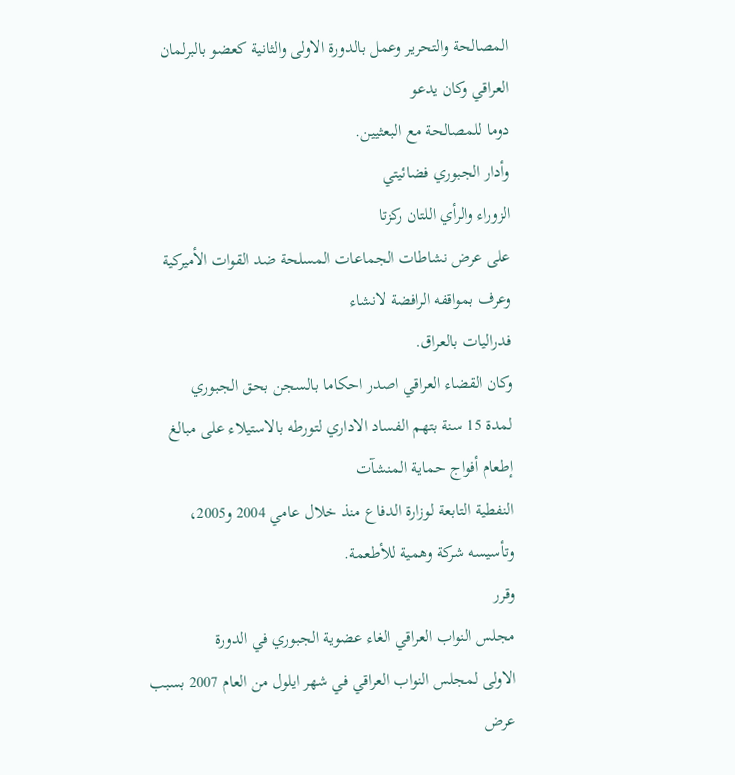المصالحة والتحرير وعمل بالدورة الاولى والثانية كعضو بالبرلمان العراقي وكان يدعو
دوما للمصالحة مع البعثيين.
وأدار الجبوري فضائيتي
الزوراء والرأي اللتان ركزتا
على عرض نشاطات الجماعات المسلحة ضد القوات الأميركية وعرف بمواقفه الرافضة لانشاء
فدراليات بالعراق.
وكان القضاء العراقي اصدر احكاما بالسجن بحق الجبوري
لمدة 15 سنة بتهم الفساد الاداري لتورطه بالاستيلاء على مبالغ إطعام أفواج حماية المنشآت
النفطية التابعة لوزارة الدفاع منذ خلال عامي 2004 و2005، وتأسيسه شركة وهمية للأطعمة.
وقرر
مجلس النواب العراقي الغاء عضوية الجبوري في الدورة
الاولى لمجلس النواب العراقي في شهر ايلول من العام 2007 بسبب عرض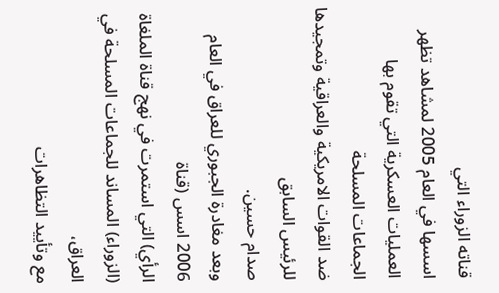قناته الزوراء التي
اسسها في العام 2005 لمشاهد تظهر العمليات العسكرية التي تقوم بها الجماعات المسلحة
ضد القوات الامريكية والعراقية وتمجيدها للرئيس السابق
صدام حسين.
وبعد مغادرة الجبوري للعراق في العام 2006 اسس (قناة
الرأي) التي استمرت في نهج قناة الملغاة (الزوراء) المساند للجماعات المسلحة في العراق،
مع وتأييد التظاهرات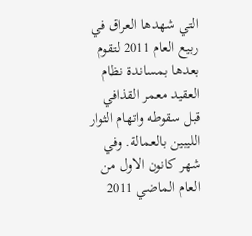التي شهدها العراق في ربيع العام 2011 لتقوم بعدها بمساندة نظام
العقيد معمر القذافي قبل سقوطه واتهام الثوار الليبين بالعمالة. وفي شهر كانون الاول من العام الماضي 2011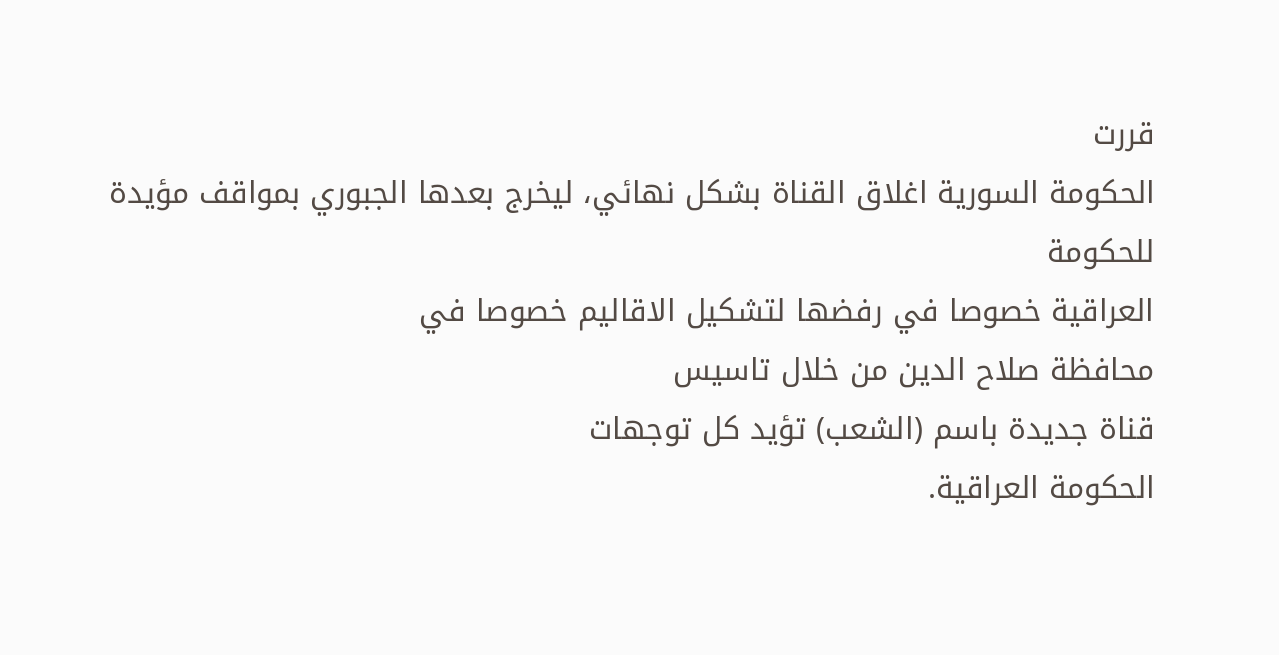قررت
الحكومة السورية اغلاق القناة بشكل نهائي، ليخرج بعدها الجبوري بمواقف مؤيدة للحكومة
العراقية خصوصا في رفضها لتشكيل الاقاليم خصوصا في
محافظة صلاح الدين من خلال تاسيس
قناة جديدة باسم (الشعب) تؤيد كل توجهات
الحكومة العراقية.